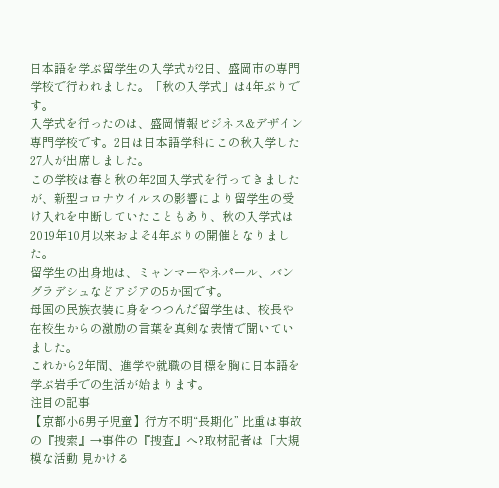日本語を学ぶ留学生の入学式が2日、盛岡市の専門学校で行われました。「秋の入学式」は4年ぶりです。
入学式を行ったのは、盛岡情報ビジネス&デザイン専門学校です。2日は日本語学科にこの秋入学した27人が出席しました。
この学校は春と秋の年2回入学式を行ってきましたが、新型コロナウイルスの影響により留学生の受け入れを中断していたこともあり、秋の入学式は2019年10月以来およそ4年ぶりの開催となりました。
留学生の出身地は、ミャンマーやネパール、バングラデシュなどアジアの5か国です。
母国の民族衣装に身をつつんだ留学生は、校長や在校生からの激励の言葉を真剣な表情で聞いていました。
これから2年間、進学や就職の目標を胸に日本語を学ぶ岩手での生活が始まります。
注目の記事
【京都小6男子児童】行方不明“長期化” 比重は事故の『捜索』→事件の『捜査』へ?取材記者は「大規模な活動 見かける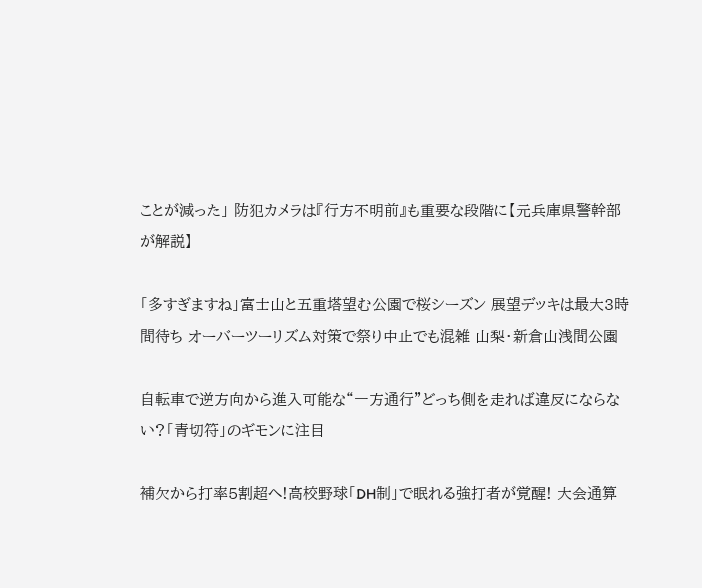ことが減った」 防犯カメラは『行方不明前』も重要な段階に【元兵庫県警幹部が解説】

「多すぎますね」富士山と五重塔望む公園で桜シーズン 展望デッキは最大3時間待ち オーバーツーリズム対策で祭り中止でも混雑 山梨・新倉山浅間公園

自転車で逆方向から進入可能な“一方通行”どっち側を走れば違反にならない?「青切符」のギモンに注目

補欠から打率5割超へ!高校野球「DH制」で眠れる強打者が覚醒! 大会通算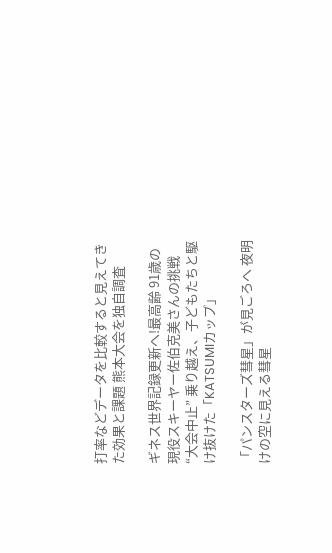打率などデータを比較すると見えてきた効果と課題 熊本大会を独自調査

ギネス世界記録更新へ!最高齢 91歳の現役スキーヤー佐伯克美さんの挑戦 “大会中止” 乗り越え、子どもたちと駆け抜けた「KATSUMIカップ」

「パンスターズ彗星」が見ごろへ 夜明けの空に見える彗星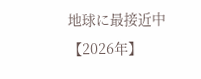地球に最接近中【2026年】